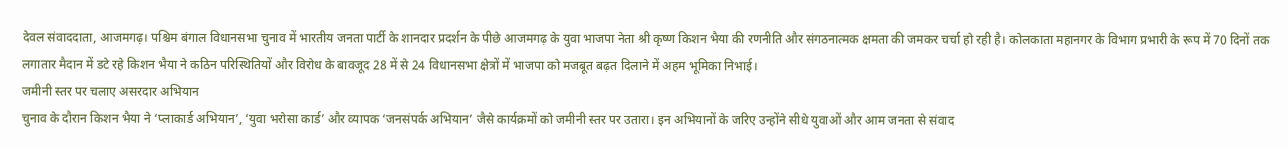देवल संवाददाता, आजमगढ़। पश्चिम बंगाल विधानसभा चुनाव में भारतीय जनता पार्टी के शानदार प्रदर्शन के पीछे आजमगढ़ के युवा भाजपा नेता श्री कृष्ण किशन भैया की रणनीति और संगठनात्मक क्षमता की जमकर चर्चा हो रही है। कोलकाता महानगर के विभाग प्रभारी के रूप में 70 दिनों तक लगातार मैदान में डटे रहे किशन भैया ने कठिन परिस्थितियों और विरोध के बावजूद 28 में से 24 विधानसभा क्षेत्रों में भाजपा को मजबूत बढ़त दिलाने में अहम भूमिका निभाई।
जमीनी स्तर पर चलाए असरदार अभियान
चुनाव के दौरान किशन भैया ने ‘प्लाकार्ड अभियान’, ‘युवा भरोसा कार्ड’ और व्यापक ‘जनसंपर्क अभियान’ जैसे कार्यक्रमों को जमीनी स्तर पर उतारा। इन अभियानों के जरिए उन्होंने सीधे युवाओं और आम जनता से संवाद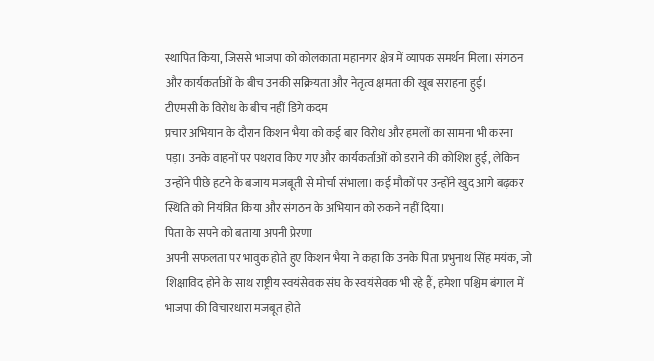स्थापित किया, जिससे भाजपा को कोलकाता महानगर क्षेत्र में व्यापक समर्थन मिला। संगठन और कार्यकर्ताओं के बीच उनकी सक्रियता और नेतृत्व क्षमता की खूब सराहना हुई।
टीएमसी के विरोध के बीच नहीं डिगे कदम
प्रचार अभियान के दौरान किशन भैया को कई बार विरोध और हमलों का सामना भी करना पड़ा। उनके वाहनों पर पथराव किए गए और कार्यकर्ताओं को डराने की कोशिश हुई, लेकिन उन्होंने पीछे हटने के बजाय मजबूती से मोर्चा संभाला। कई मौकों पर उन्होंने खुद आगे बढ़कर स्थिति को नियंत्रित किया और संगठन के अभियान को रुकने नहीं दिया।
पिता के सपने को बताया अपनी प्रेरणा
अपनी सफलता पर भावुक होते हुए किशन भैया ने कहा कि उनके पिता प्रभुनाथ सिंह मयंक, जो शिक्षाविद होने के साथ राष्ट्रीय स्वयंसेवक संघ के स्वयंसेवक भी रहे हैं, हमेशा पश्चिम बंगाल में भाजपा की विचारधारा मजबूत होते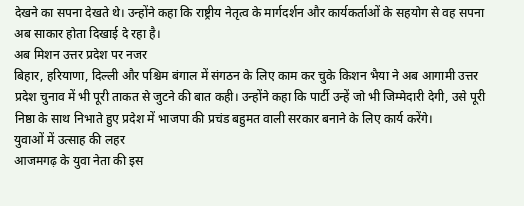देखने का सपना देखते थे। उन्होंने कहा कि राष्ट्रीय नेतृत्व के मार्गदर्शन और कार्यकर्ताओं के सहयोग से वह सपना अब साकार होता दिखाई दे रहा है।
अब मिशन उत्तर प्रदेश पर नजर
बिहार, हरियाणा, दिल्ली और पश्चिम बंगाल में संगठन के लिए काम कर चुके किशन भैया ने अब आगामी उत्तर प्रदेश चुनाव में भी पूरी ताकत से जुटने की बात कही। उन्होंने कहा कि पार्टी उन्हें जो भी जिम्मेदारी देगी, उसे पूरी निष्ठा के साथ निभाते हुए प्रदेश में भाजपा की प्रचंड बहुमत वाली सरकार बनाने के लिए कार्य करेंगे।
युवाओं में उत्साह की लहर
आजमगढ़ के युवा नेता की इस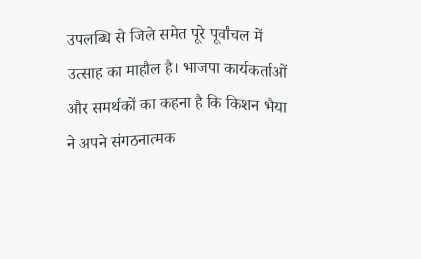उपलब्धि से जिले समेत पूरे पूर्वांचल में उत्साह का माहौल है। भाजपा कार्यकर्ताओं और समर्थकों का कहना है कि किशन भैया ने अपने संगठनात्मक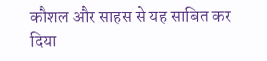कौशल और साहस से यह साबित कर दिया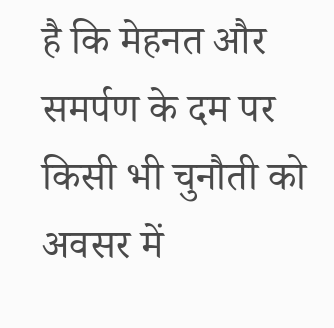है कि मेहनत और समर्पण के दम पर किसी भी चुनौती को अवसर में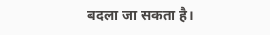बदला जा सकता है।